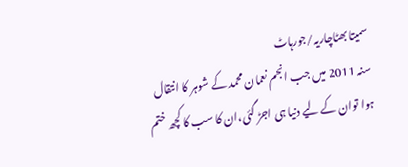سمیتا بھٹاچاریہ/جورہاٹ
سنہ 2011 میں جب انجم نعمان محمد کے شوہر کا انتقال ہوا توان کے لیے دنیا ہی اجڑ گئی،ان کا سب کا کچھ ختم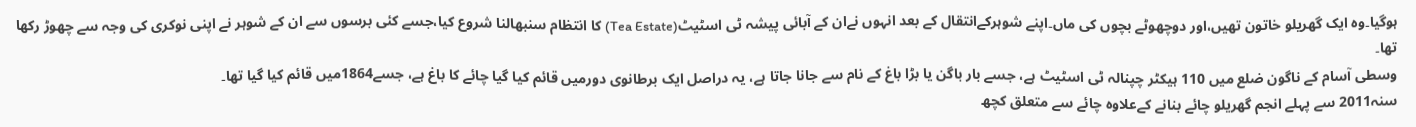ہوگیا۔وہ ایک گھریلو خاتون تھیں،اور دوچھوٹے بچوں کی ماں۔اپنے شوہرکےانتقال کے بعد انہوں نےان کے آبائی پیشہ ٹی اسٹیٹ(Tea Estate) کا انتظام سنبھالنا شروع کیا،جسے کئی برسوں سے ان کے شوہر نے اپنی نوکری کی وجہ سے چھوڑ رکھا تھا۔
وسطی آسام کے ناگون ضلع میں 110 ہیکٹر چپنالہ ٹی اسٹیٹ ہے، جسے بار باگن یا بڑا باغ کے نام سے جانا جاتا ہے، یہ دراصل ایک برطانوی دورمیں قائم کیا گیا چائے کا باغ ہے، جسے1864میں قائم کیا گیا تھا۔
سنہ2011 سے پہلے انجم گھریلو چائے بنانے کےعلاوہ چائے سے متعلق کچھ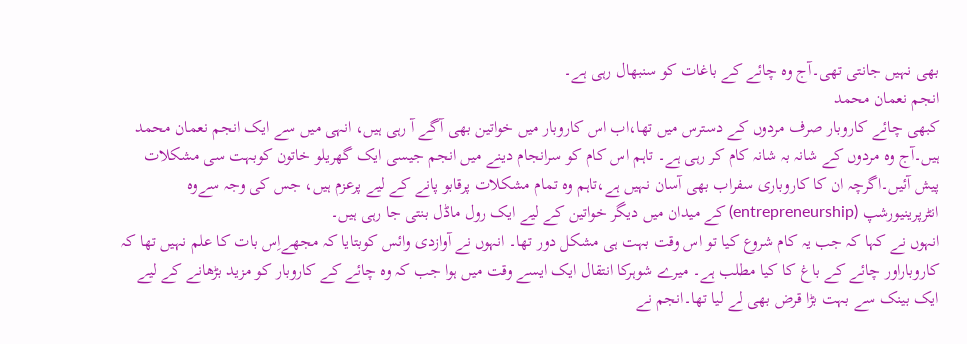بھی نہیں جانتی تھی۔آج وہ چائے کے باغات کو سنبھال رہی ہے۔
انجم نعمان محمد
کبھی چائے کاروبار صرف مردوں کے دسترس میں تھا،اب اس کاروبار میں خواتین بھی آگے آ رہی ہیں، انہی میں سے ایک انجم نعمان محمد ہیں۔آج وہ مردوں کے شانہ بہ شانہ کام کر رہی ہے۔ تاہم اس کام کو سرانجام دینے میں انجم جیسی ایک گھریلو خاتون کوبہت سی مشکلات پیش آئیں۔اگرچہ ان کا کاروباری سفراب بھی آسان نہیں ہے،تاہم وہ تمام مشکلات پرقابو پانے کے لیے پرعزم ہیں، جس کی وجہ سےوہ انٹرپرینیورشپ (entrepreneurship) کے میدان میں دیگر خواتین کے لیے ایک رول ماڈل بنتی جا رہی ہیں۔
انہوں نے کہا کہ جب یہ کام شروع کیا تو اس وقت بہت ہی مشکل دور تھا۔ انہوں نے آوازدی وائس کوبتایا کہ مجھےاِس بات کا علم نہیں تھا کہ کاروباراور چائے کے باغ کا کیا مطلب ہے۔ میرے شوہرکا انتقال ایک ایسے وقت میں ہوا جب کہ وہ چائے کے کاروبار کو مزید بڑھانے کے لیے ایک بینک سے بہت بڑا قرض بھی لے لیا تھا۔انجم نے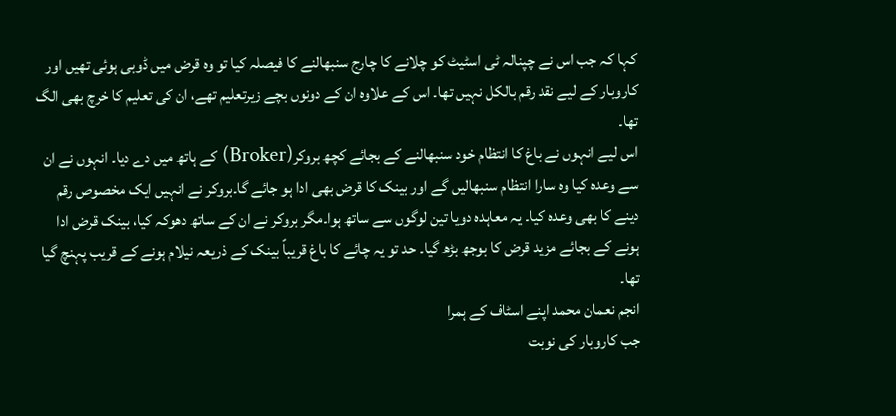کہا کہ جب اس نے چپنالہ ٹی اسٹیٹ کو چلانے کا چارج سنبھالنے کا فیصلہ کیا تو وہ قرض میں ڈوبی ہوئی تھیں اور کاروبار کے لیے نقد رقم بالکل نہیں تھا۔ اس کے علاوہ ان کے دونوں بچے زیرتعلیم تھے، ان کی تعلیم کا خرچ بھی الگ تھا۔
اس لیے انہوں نے باغ کا انتظام خود سنبھالنے کے بجائے کچھ بروکر(Broker) کے ہاتھ میں دے دیا۔ انہوں نے ان سے وعدہ کیا وہ سارا انتظام سنبھالیں گے اور بینک کا قرض بھی ادا ہو جائے گا۔بروکر نے انہیں ایک مخصوص رقم دینے کا بھی وعدہ کیا۔ یہ معاہدہ دویا تین لوگوں سے ساتھ ہوا۔مگر بروکر نے ان کے ساتھ دھوکہ کیا، بینک قرض ادا ہونے کے بجائے مزید قرض کا بوجھ بڑھ گیا۔ حد تو یہ چائے کا باغ قریباً بینک کے ذریعہ نیلام ہونے کے قریب پہنچ گیا تھا۔
انجم نعمان محمد اپنے اسٹاف کے ہمرا
جب کاروبار کی نوبت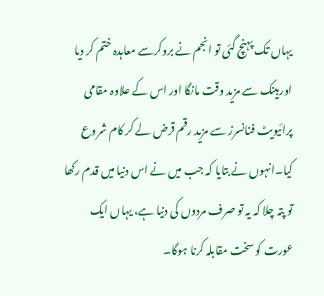یہاں تک پہنچ گئی تو انجم نے بروکرسے معاہدہ ختم کر دیا اوربینک سے مزید وقت مانگا اور اس کے علاوہ مقامی پرائیویٹ فنانسرز سے مزید رقم قرض لے کر کام شروع کیا۔انہوں نے بتایا کہ جب میں نے اس دنیا میں قدم رکھا تو پتہ چلا کہ یہ تو صرف مردوں کی دنیا ہے، یہاں ایک عورت کو سخت مقابلہ کرنا ہوگا۔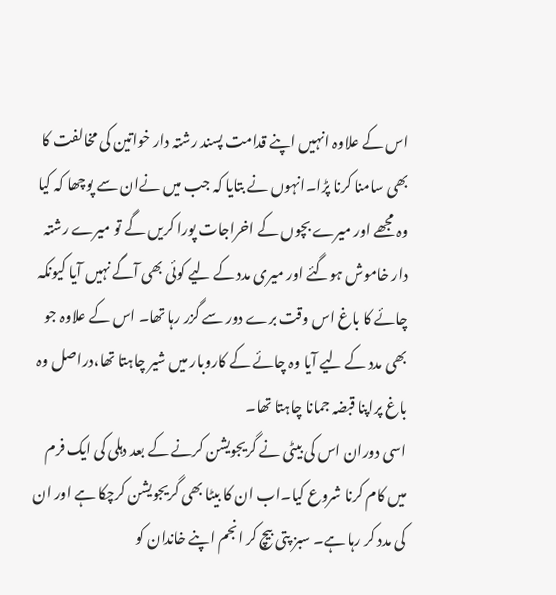اس کے علاوہ انہیں اپنے قدامت پسند رشتہ دار خواتین کی مخالفت کا بھی سامنا کرنا پڑا۔انہوں نے بتایا کہ جب میں نےان سے پوچھا کہ کیا وہ مجھے اور میرے بچوں کے اخراجات پورا کریں گے تو میرے رشتہ دار خاموش ہوگئے اور میری مدد کے لیے کوئی بھی آگے نہیں آیا کیونکہ چائے کا باغ اس وقت برے دور سے گزر رہا تھا۔ اس کے علاوہ جو بھی مدد کے لیے آیا وہ چائے کے کاروبار میں شیر چاہتا تھا،دراصل وہ باغ پراپنا قبضہ جمانا چاہتا تھا۔
اسی دوران اس کی بیٹی نے گریجویشن کرنے کے بعد دہلی کی ایک فرم میں کام کرنا شروع کیا۔اب ان کا بیٹا بھی گریجویشن کرچکا ہے اور ان کی مدد کر رہا ہے۔ سبز پتی بیچ کر انجم اپنے خاندان کو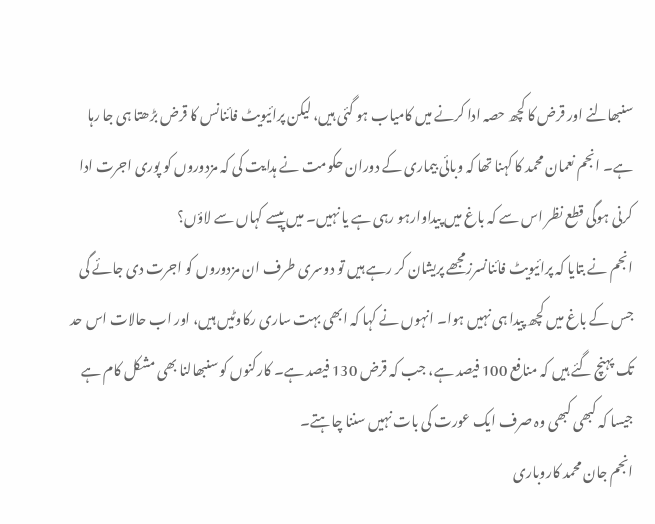سنبھالنے اور قرض کا کچھ حصہ ادا کرنے میں کامیاب ہو گئی ہیں، لیکن پرائیویٹ فائنانس کا قرض بڑھتا ہی جا رہا ہے۔ انجم نعمان محمد کا کہنا تھا کہ وبائی بیماری کے دوران حکومت نے ہدایت کی کہ مزدوروں کو پوری اجرت ادا کرنی ہوگی قطع نظر اس سے کہ باغ میں پیداوارہو رہی ہے یا نہیں۔ میں پیسے کہاں سے لاؤں؟
انجم نے بتایا کہ پرائیویٹ فائنانسرزمجھے پریشان کر رہے ہیں تو دوسری طرف ان مزدوروں کو اجرت دی جائے گی جس کے باغ میں کچھ پیدا ہی نہیں ہوا۔ انہوں نے کہا کہ ابھی بہت ساری رکاوٹیں ہیں، اور اب حالات اس حد تک پہنچ گئے ہیں کہ منافع 100 فیصد ہے، جب کہ قرض 130 فیصد ہے۔ کارکنوں کو سنبھالنا بھی مشکل کام ہے جیسا کہ کبھی کبھی وہ صرف ایک عورت کی بات نہیں سننا چاہتے۔
انجم جان محمد کاروباری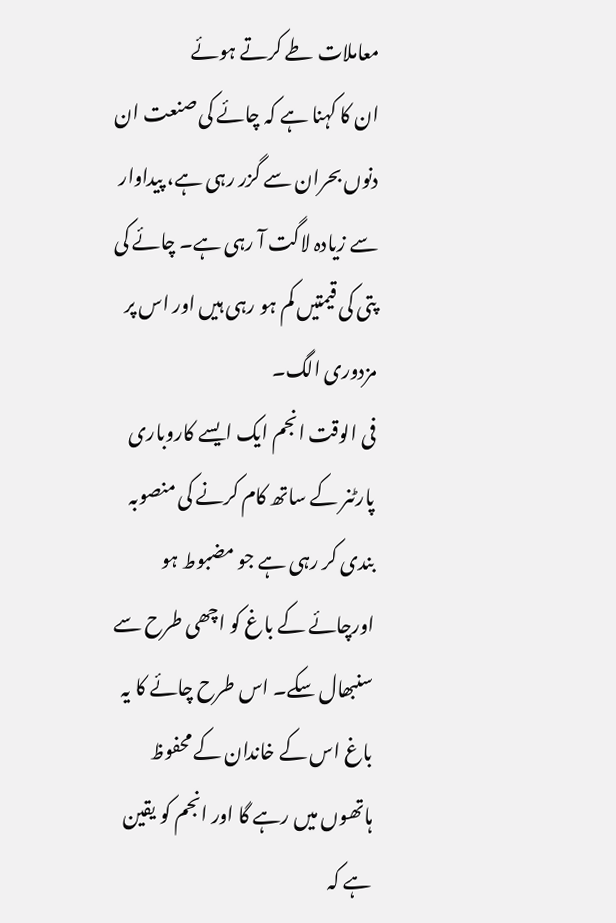معاملات طے کرتے ہوئے
ان کا کہنا ہے کہ چائے کی صنعت ان دنوں بحران سے گزر رہی ہے، پیداوار سے زیادہ لاگت آ رہی ہے۔ چائے کی پتی کی قیمتیں کم ہو رہی ہیں اور اس پر مزدوری الگ۔
فی الوقت انجم ایک ایسے کاروباری پارٹنر کے ساتھ کام کرنے کی منصوبہ بندی کر رہی ہے جو مضبوط ہو اورچائے کے باغ کو اچھی طرح سے سنبھال سکے۔ اس طرح چائے کا یہ باغ اس کے خاندان کے محفوظ ہاتھوں میں رہے گا اور انجم کو یقین ہے کہ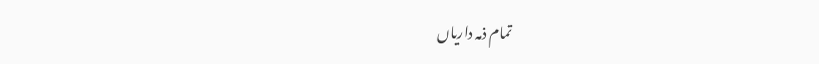تمام ذمہ داریاں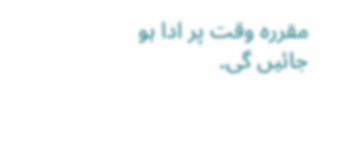مقررہ وقت پر ادا ہو جائیں گی۔